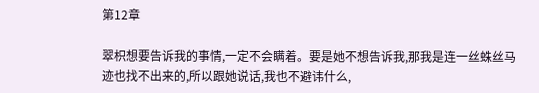第12章

翠枳想要告诉我的事情,一定不会瞒着。要是她不想告诉我,那我是连一丝蛛丝马迹也找不出来的,所以跟她说话,我也不避讳什么,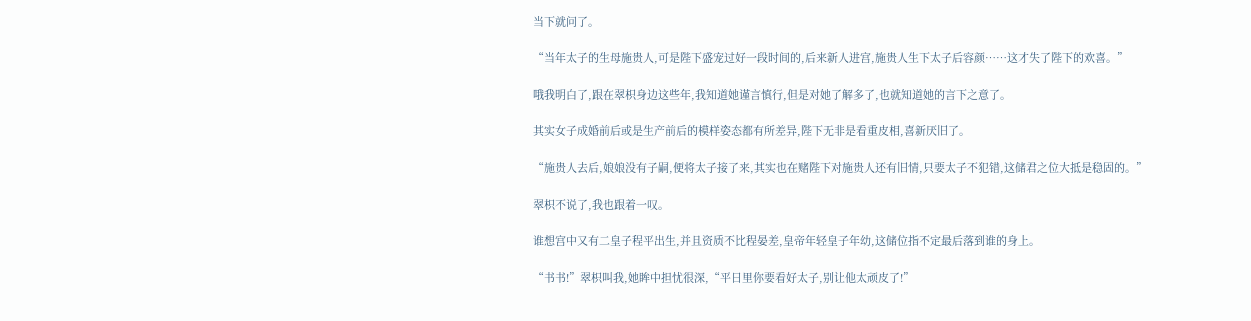当下就问了。

“当年太子的生母施贵人,可是陛下盛宠过好一段时间的,后来新人进宫,施贵人生下太子后容颜……这才失了陛下的欢喜。”

哦我明白了,跟在翠枳身边这些年,我知道她谨言慎行,但是对她了解多了,也就知道她的言下之意了。

其实女子成婚前后或是生产前后的模样姿态都有所差异,陛下无非是看重皮相,喜新厌旧了。

“施贵人去后,娘娘没有子嗣,便将太子接了来,其实也在赌陛下对施贵人还有旧情,只要太子不犯错,这储君之位大抵是稳固的。”

翠枳不说了,我也跟着一叹。

谁想宫中又有二皇子程平出生,并且资质不比程晏差,皇帝年轻皇子年幼,这储位指不定最后落到谁的身上。

“书书!”翠枳叫我,她眸中担忧很深,“平日里你要看好太子,别让他太顽皮了!”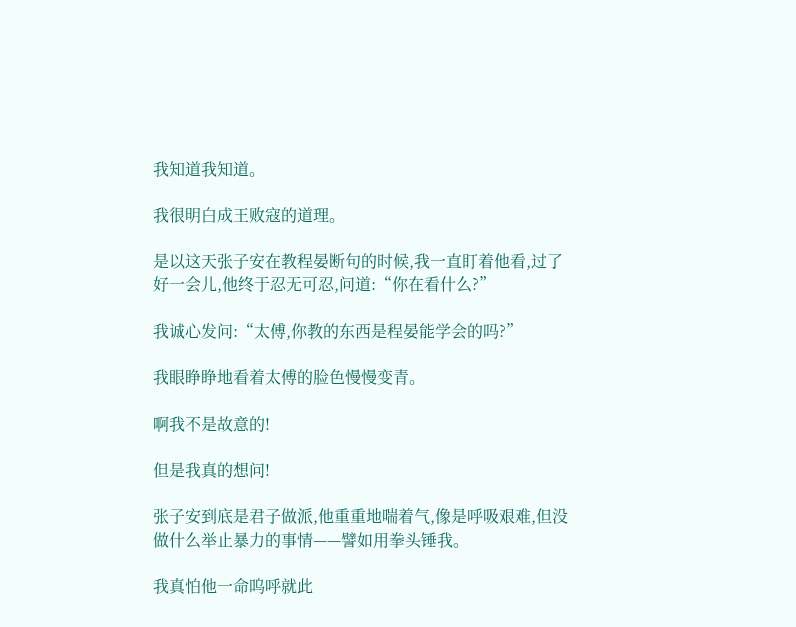我知道我知道。

我很明白成王败寇的道理。

是以这天张子安在教程晏断句的时候,我一直盯着他看,过了好一会儿,他终于忍无可忍,问道:“你在看什么?”

我诚心发问:“太傅,你教的东西是程晏能学会的吗?”

我眼睁睁地看着太傅的脸色慢慢变青。

啊我不是故意的!

但是我真的想问!

张子安到底是君子做派,他重重地喘着气,像是呼吸艰难,但没做什么举止暴力的事情——譬如用拳头锤我。

我真怕他一命呜呼就此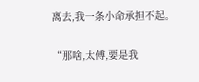离去,我一条小命承担不起。

“那啥,太傅,要是我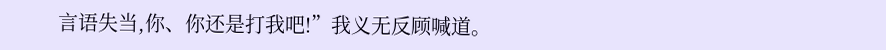言语失当,你、你还是打我吧!”我义无反顾喊道。